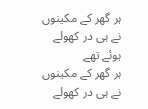ہر گھر کے مکینوں نے ہی در کھولے ہوئے تھے
ہر گھر کے مکینوں نے ہی در کھولے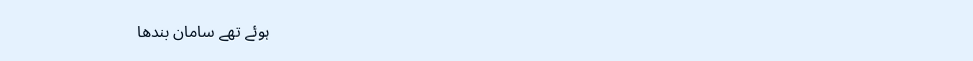ہوئے تھے سامان بندھا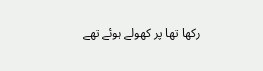رکھا تھا پر کھولے ہوئے تھے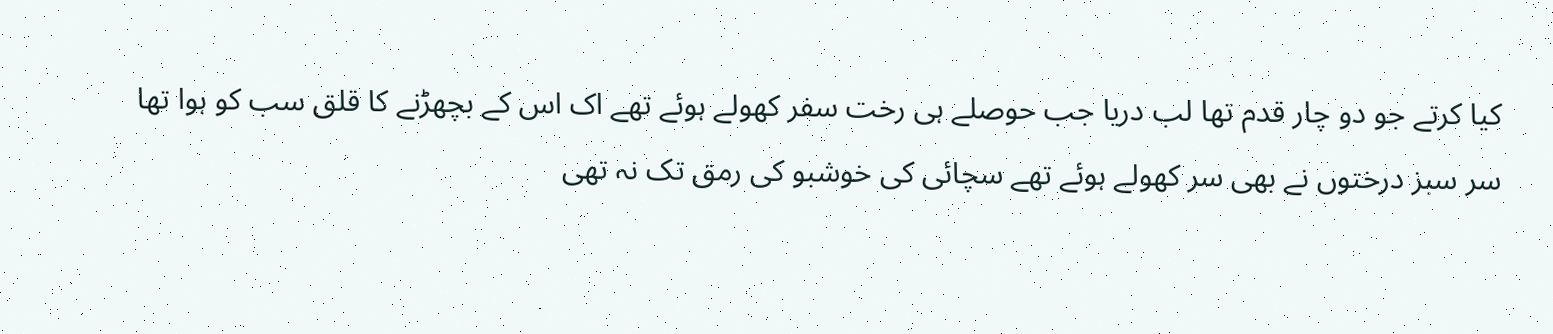کیا کرتے جو دو چار قدم تھا لب دریا جب حوصلے ہی رخت سفر کھولے ہوئے تھے اک اس کے بچھڑنے کا قلق سب کو ہوا تھا سر سبز درختوں نے بھی سر کھولے ہوئے تھے سچائی کی خوشبو کی رمق تک نہ تھی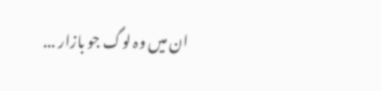ان میں وہ لوگ جو بازار ...